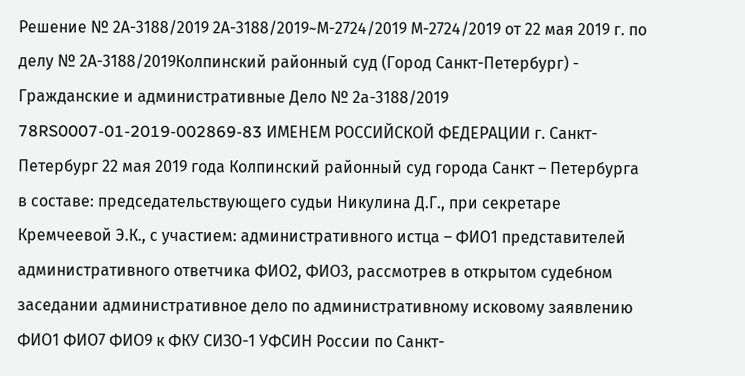Решение № 2А-3188/2019 2А-3188/2019~М-2724/2019 М-2724/2019 от 22 мая 2019 г. по делу № 2А-3188/2019Колпинский районный суд (Город Санкт-Петербург) - Гражданские и административные Дело № 2а-3188/2019 78RS0007-01-2019-002869-83 ИМЕНЕМ РОССИЙСКОЙ ФЕДЕРАЦИИ г. Санкт-Петербург 22 мая 2019 года Колпинский районный суд города Санкт – Петербурга в составе: председательствующего судьи Никулина Д.Г., при секретаре Кремчеевой Э.К., с участием: административного истца – ФИО1 представителей административного ответчика ФИО2, ФИО3, рассмотрев в открытом судебном заседании административное дело по административному исковому заявлению ФИО1 ФИО7 ФИО9 к ФКУ СИЗО-1 УФСИН России по Санкт-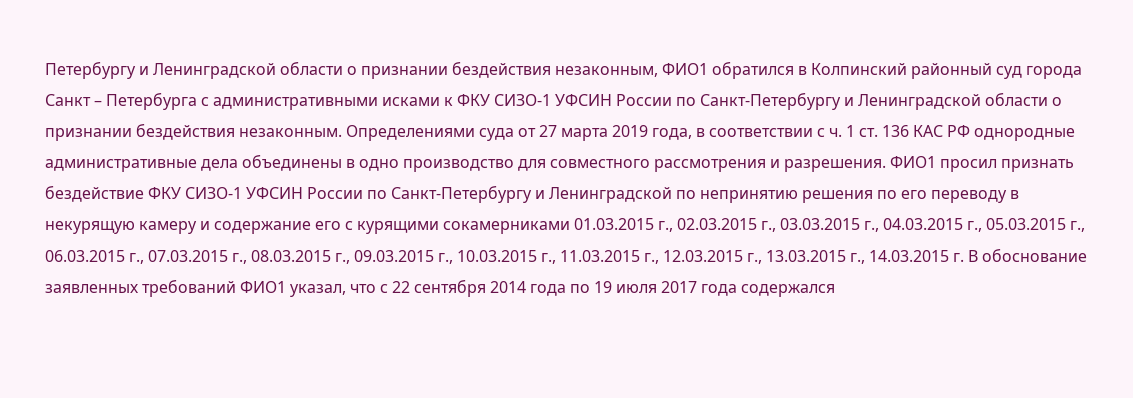Петербургу и Ленинградской области о признании бездействия незаконным, ФИО1 обратился в Колпинский районный суд города Санкт – Петербурга с административными исками к ФКУ СИЗО-1 УФСИН России по Санкт-Петербургу и Ленинградской области о признании бездействия незаконным. Определениями суда от 27 марта 2019 года, в соответствии с ч. 1 ст. 136 КАС РФ однородные административные дела объединены в одно производство для совместного рассмотрения и разрешения. ФИО1 просил признать бездействие ФКУ СИЗО-1 УФСИН России по Санкт-Петербургу и Ленинградской по непринятию решения по его переводу в некурящую камеру и содержание его с курящими сокамерниками 01.03.2015 г., 02.03.2015 г., 03.03.2015 г., 04.03.2015 г., 05.03.2015 г., 06.03.2015 г., 07.03.2015 г., 08.03.2015 г., 09.03.2015 г., 10.03.2015 г., 11.03.2015 г., 12.03.2015 г., 13.03.2015 г., 14.03.2015 г. В обоснование заявленных требований ФИО1 указал, что с 22 сентября 2014 года по 19 июля 2017 года содержался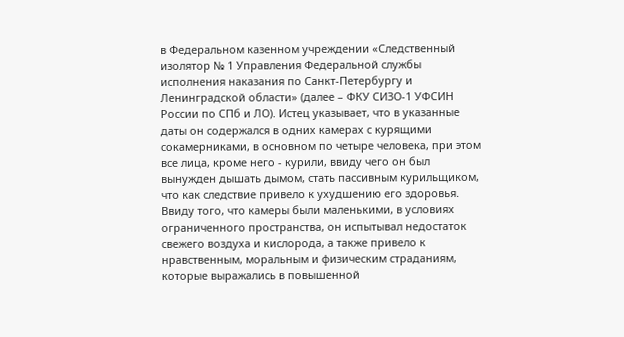в Федеральном казенном учреждении «Следственный изолятор № 1 Управления Федеральной службы исполнения наказания по Санкт-Петербургу и Ленинградской области» (далее – ФКУ СИЗО-1 УФСИН России по СПб и ЛО). Истец указывает, что в указанные даты он содержался в одних камерах с курящими сокамерниками, в основном по четыре человека, при этом все лица, кроме него - курили, ввиду чего он был вынужден дышать дымом, стать пассивным курильщиком, что как следствие привело к ухудшению его здоровья. Ввиду того, что камеры были маленькими, в условиях ограниченного пространства, он испытывал недостаток свежего воздуха и кислорода, а также привело к нравственным, моральным и физическим страданиям, которые выражались в повышенной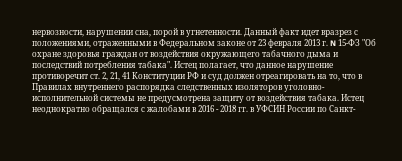нервозности, нарушении сна, порой в угнетенности. Данный факт идет вразрез с положениями, отраженными в Федеральном законе от 23 февраля 2013 г. N 15-ФЗ "Об охране здоровья граждан от воздействия окружающего табачного дыма и последствий потребления табака". Истец полагает, что данное нарушение противоречит ст. 2, 21, 41 Конституции РФ и суд должен отреагировать на то, что в Правилах внутреннего распорядка следственных изоляторов уголовно-исполнительной системы не предусмотрена защиту от воздействия табака. Истец неоднократно обращался с жалобами в 2016 - 2018 гг. в УФСИН России по Санкт-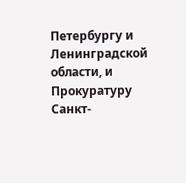Петербургу и Ленинградской области, и Прокуратуру Санкт-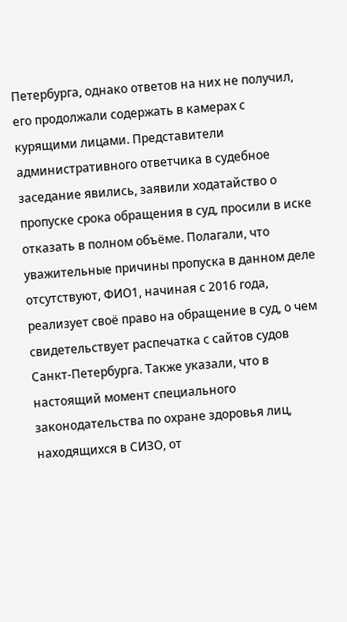Петербурга, однако ответов на них не получил, его продолжали содержать в камерах с курящими лицами. Представители административного ответчика в судебное заседание явились, заявили ходатайство о пропуске срока обращения в суд, просили в иске отказать в полном объёме. Полагали, что уважительные причины пропуска в данном деле отсутствуют, ФИО1, начиная с 2016 года, реализует своё право на обращение в суд, о чем свидетельствует распечатка с сайтов судов Санкт-Петербурга. Также указали, что в настоящий момент специального законодательства по охране здоровья лиц, находящихся в СИЗО, от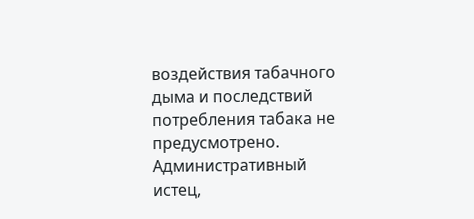воздействия табачного дыма и последствий потребления табака не предусмотрено. Административный истец,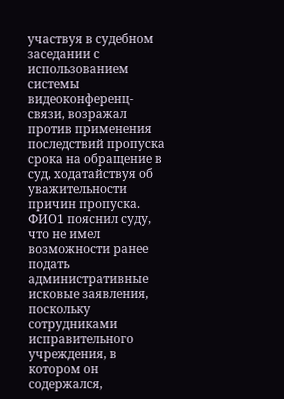участвуя в судебном заседании с использованием системы видеоконференц-связи, возражал против применения последствий пропуска срока на обращение в суд, ходатайствуя об уважительности причин пропуска. ФИО1 пояснил суду, что не имел возможности ранее подать административные исковые заявления, поскольку сотрудниками исправительного учреждения, в котором он содержался,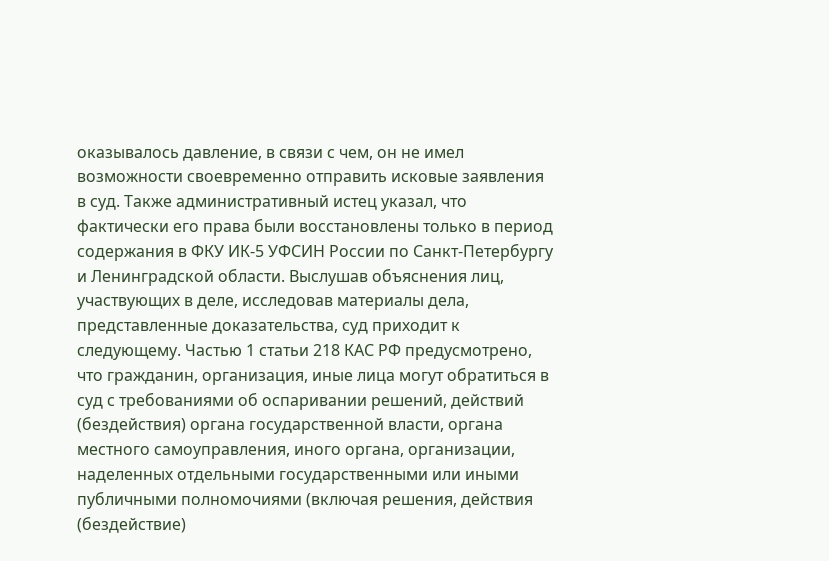оказывалось давление, в связи с чем, он не имел возможности своевременно отправить исковые заявления в суд. Также административный истец указал, что фактически его права были восстановлены только в период содержания в ФКУ ИК-5 УФСИН России по Санкт-Петербургу и Ленинградской области. Выслушав объяснения лиц, участвующих в деле, исследовав материалы дела, представленные доказательства, суд приходит к следующему. Частью 1 статьи 218 КАС РФ предусмотрено, что гражданин, организация, иные лица могут обратиться в суд с требованиями об оспаривании решений, действий (бездействия) органа государственной власти, органа местного самоуправления, иного органа, организации, наделенных отдельными государственными или иными публичными полномочиями (включая решения, действия (бездействие)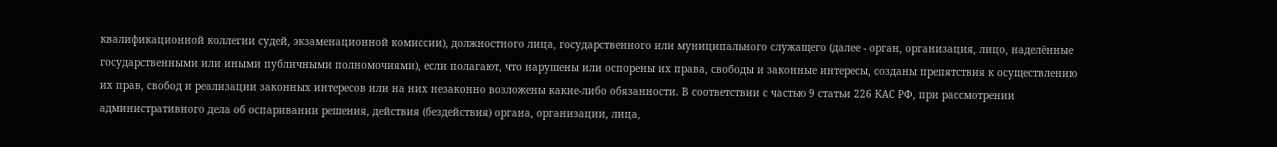квалификационной коллегии судей, экзаменационной комиссии), должностного лица, государственного или муниципального служащего (далее - орган, организация, лицо, наделённые государственными или иными публичными полномочиями), если полагают, что нарушены или оспорены их права, свободы и законные интересы, созданы препятствия к осуществлению их прав, свобод и реализации законных интересов или на них незаконно возложены какие-либо обязанности. В соответствии с частью 9 статьи 226 КАС РФ, при рассмотрении административного дела об оспаривании решения, действия (бездействия) органа, организации, лица,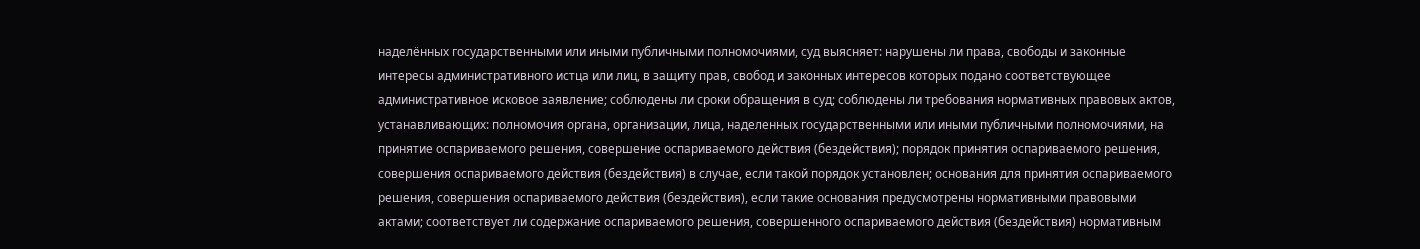наделённых государственными или иными публичными полномочиями, суд выясняет: нарушены ли права, свободы и законные интересы административного истца или лиц, в защиту прав, свобод и законных интересов которых подано соответствующее административное исковое заявление; соблюдены ли сроки обращения в суд; соблюдены ли требования нормативных правовых актов, устанавливающих: полномочия органа, организации, лица, наделенных государственными или иными публичными полномочиями, на принятие оспариваемого решения, совершение оспариваемого действия (бездействия); порядок принятия оспариваемого решения, совершения оспариваемого действия (бездействия) в случае, если такой порядок установлен; основания для принятия оспариваемого решения, совершения оспариваемого действия (бездействия), если такие основания предусмотрены нормативными правовыми актами; соответствует ли содержание оспариваемого решения, совершенного оспариваемого действия (бездействия) нормативным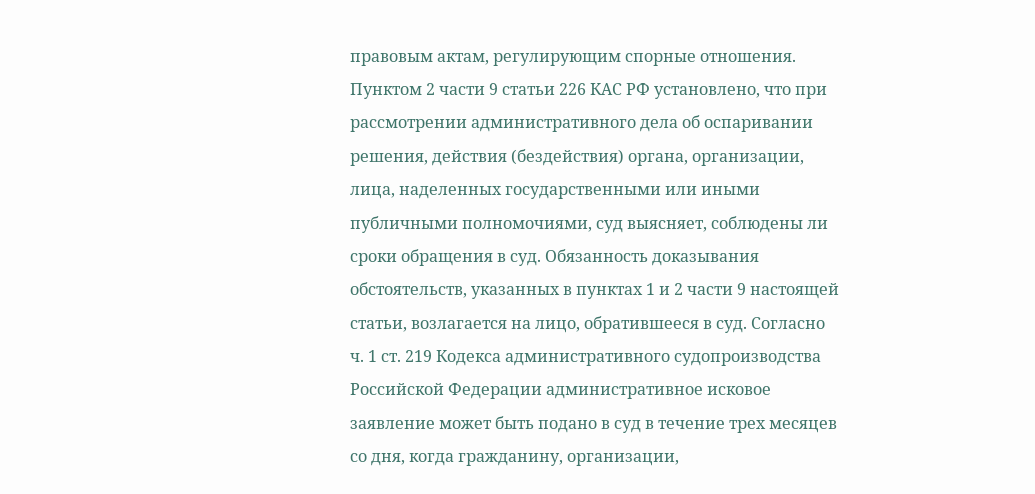правовым актам, регулирующим спорные отношения. Пунктом 2 части 9 статьи 226 КАС РФ установлено, что при рассмотрении административного дела об оспаривании решения, действия (бездействия) органа, организации, лица, наделенных государственными или иными публичными полномочиями, суд выясняет, соблюдены ли сроки обращения в суд. Обязанность доказывания обстоятельств, указанных в пунктах 1 и 2 части 9 настоящей статьи, возлагается на лицо, обратившееся в суд. Согласно ч. 1 ст. 219 Кодекса административного судопроизводства Российской Федерации административное исковое заявление может быть подано в суд в течение трех месяцев со дня, когда гражданину, организации,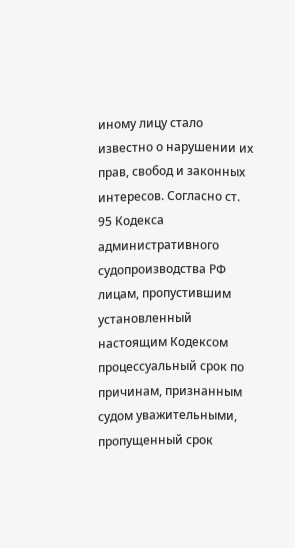иному лицу стало известно о нарушении их прав, свобод и законных интересов. Согласно ст. 95 Кодекса административного судопроизводства РФ лицам, пропустившим установленный настоящим Кодексом процессуальный срок по причинам, признанным судом уважительными, пропущенный срок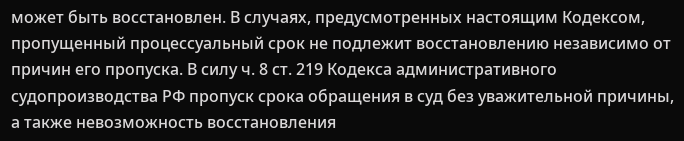может быть восстановлен. В случаях, предусмотренных настоящим Кодексом, пропущенный процессуальный срок не подлежит восстановлению независимо от причин его пропуска. В силу ч. 8 ст. 219 Кодекса административного судопроизводства РФ пропуск срока обращения в суд без уважительной причины, а также невозможность восстановления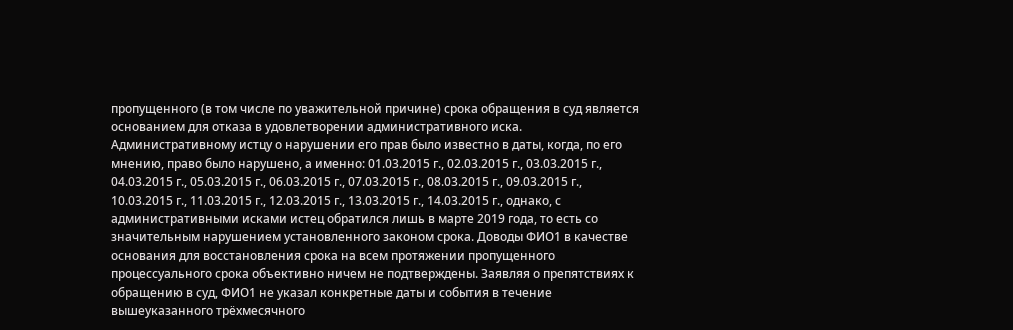пропущенного (в том числе по уважительной причине) срока обращения в суд является основанием для отказа в удовлетворении административного иска. Административному истцу о нарушении его прав было известно в даты, когда, по его мнению, право было нарушено, а именно: 01.03.2015 г., 02.03.2015 г., 03.03.2015 г., 04.03.2015 г., 05.03.2015 г., 06.03.2015 г., 07.03.2015 г., 08.03.2015 г., 09.03.2015 г., 10.03.2015 г., 11.03.2015 г., 12.03.2015 г., 13.03.2015 г., 14.03.2015 г., однако, с административными исками истец обратился лишь в марте 2019 года, то есть со значительным нарушением установленного законом срока. Доводы ФИО1 в качестве основания для восстановления срока на всем протяжении пропущенного процессуального срока объективно ничем не подтверждены. Заявляя о препятствиях к обращению в суд, ФИО1 не указал конкретные даты и события в течение вышеуказанного трёхмесячного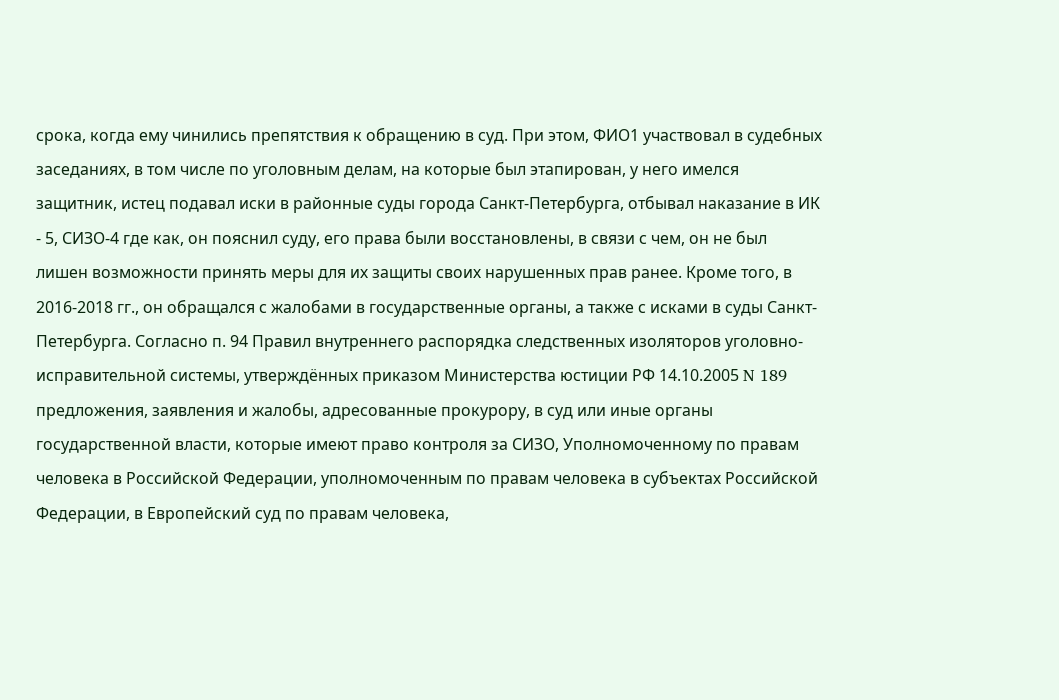срока, когда ему чинились препятствия к обращению в суд. При этом, ФИО1 участвовал в судебных заседаниях, в том числе по уголовным делам, на которые был этапирован, у него имелся защитник, истец подавал иски в районные суды города Санкт-Петербурга, отбывал наказание в ИК - 5, СИЗО-4 где как, он пояснил суду, его права были восстановлены, в связи с чем, он не был лишен возможности принять меры для их защиты своих нарушенных прав ранее. Кроме того, в 2016-2018 гг., он обращался с жалобами в государственные органы, а также с исками в суды Санкт-Петербурга. Согласно п. 94 Правил внутреннего распорядка следственных изоляторов уголовно-исправительной системы, утверждённых приказом Министерства юстиции РФ 14.10.2005 N 189 предложения, заявления и жалобы, адресованные прокурору, в суд или иные органы государственной власти, которые имеют право контроля за СИЗО, Уполномоченному по правам человека в Российской Федерации, уполномоченным по правам человека в субъектах Российской Федерации, в Европейский суд по правам человека,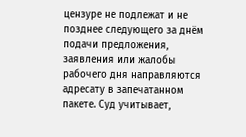цензуре не подлежат и не позднее следующего за днём подачи предложения, заявления или жалобы рабочего дня направляются адресату в запечатанном пакете. Суд учитывает,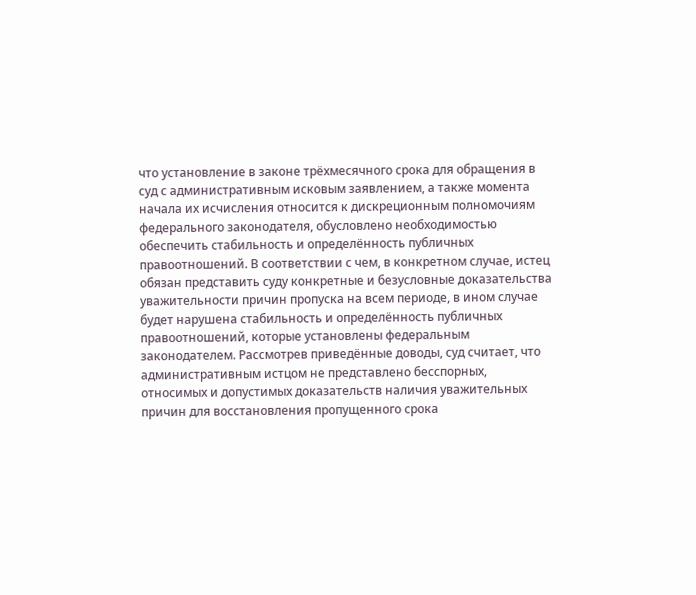что установление в законе трёхмесячного срока для обращения в суд с административным исковым заявлением, а также момента начала их исчисления относится к дискреционным полномочиям федерального законодателя, обусловлено необходимостью обеспечить стабильность и определённость публичных правоотношений. В соответствии с чем, в конкретном случае, истец обязан представить суду конкретные и безусловные доказательства уважительности причин пропуска на всем периоде, в ином случае будет нарушена стабильность и определённость публичных правоотношений, которые установлены федеральным законодателем. Рассмотрев приведённые доводы, суд считает, что административным истцом не представлено бесспорных, относимых и допустимых доказательств наличия уважительных причин для восстановления пропущенного срока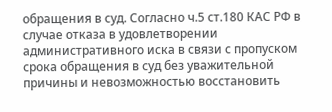обращения в суд. Согласно ч.5 ст.180 КАС РФ в случае отказа в удовлетворении административного иска в связи с пропуском срока обращения в суд без уважительной причины и невозможностью восстановить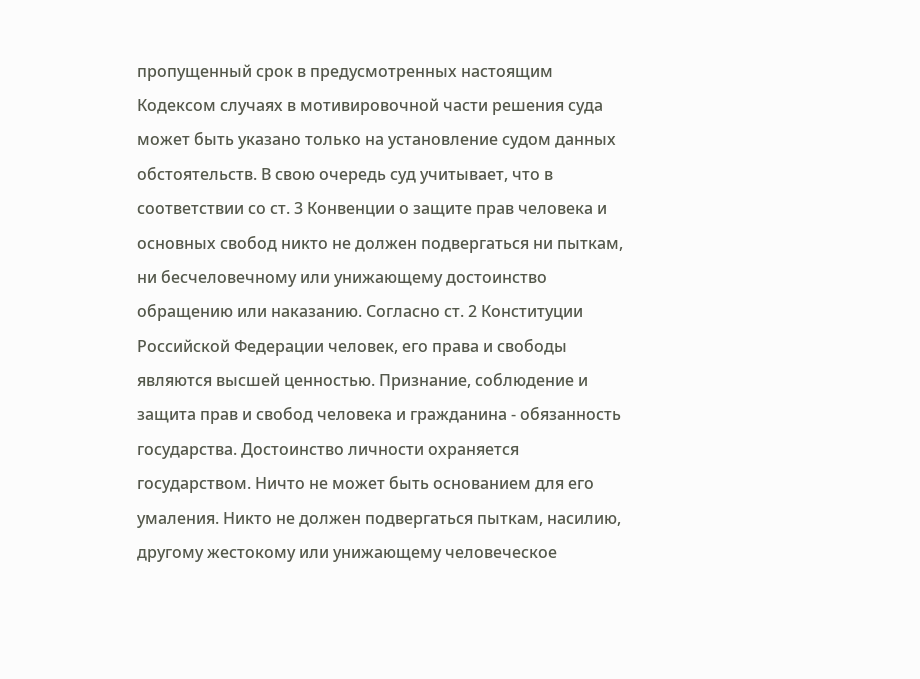пропущенный срок в предусмотренных настоящим Кодексом случаях в мотивировочной части решения суда может быть указано только на установление судом данных обстоятельств. В свою очередь суд учитывает, что в соответствии со ст. 3 Конвенции о защите прав человека и основных свобод никто не должен подвергаться ни пыткам, ни бесчеловечному или унижающему достоинство обращению или наказанию. Согласно ст. 2 Конституции Российской Федерации человек, его права и свободы являются высшей ценностью. Признание, соблюдение и защита прав и свобод человека и гражданина - обязанность государства. Достоинство личности охраняется государством. Ничто не может быть основанием для его умаления. Никто не должен подвергаться пыткам, насилию, другому жестокому или унижающему человеческое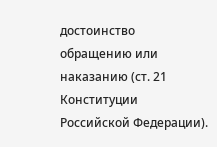достоинство обращению или наказанию (ст. 21 Конституции Российской Федерации).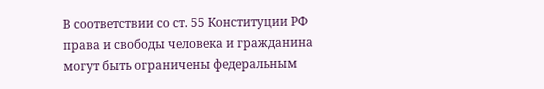В соответствии со ст. 55 Конституции РФ права и свободы человека и гражданина могут быть ограничены федеральным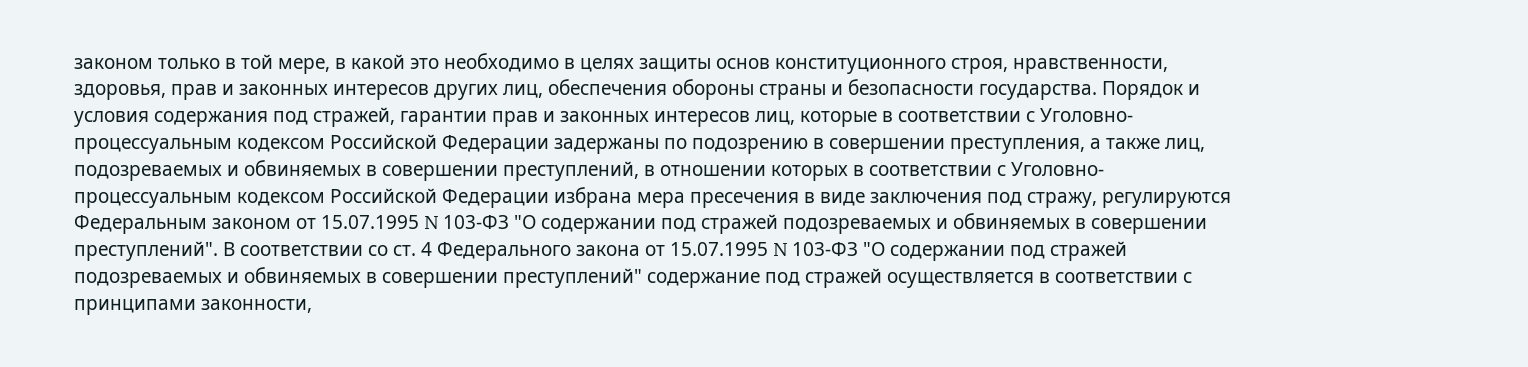законом только в той мере, в какой это необходимо в целях защиты основ конституционного строя, нравственности, здоровья, прав и законных интересов других лиц, обеспечения обороны страны и безопасности государства. Порядок и условия содержания под стражей, гарантии прав и законных интересов лиц, которые в соответствии с Уголовно-процессуальным кодексом Российской Федерации задержаны по подозрению в совершении преступления, а также лиц, подозреваемых и обвиняемых в совершении преступлений, в отношении которых в соответствии с Уголовно-процессуальным кодексом Российской Федерации избрана мера пресечения в виде заключения под стражу, регулируются Федеральным законом от 15.07.1995 N 103-ФЗ "О содержании под стражей подозреваемых и обвиняемых в совершении преступлений". В соответствии со ст. 4 Федерального закона от 15.07.1995 N 103-ФЗ "О содержании под стражей подозреваемых и обвиняемых в совершении преступлений" содержание под стражей осуществляется в соответствии с принципами законности,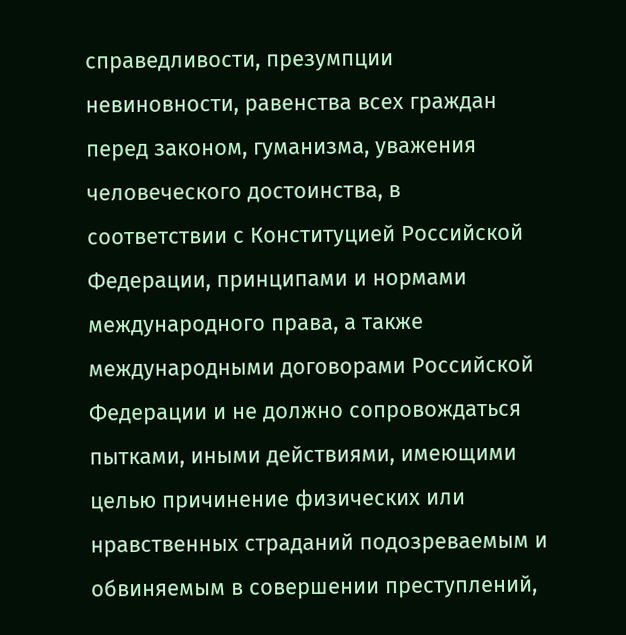справедливости, презумпции невиновности, равенства всех граждан перед законом, гуманизма, уважения человеческого достоинства, в соответствии с Конституцией Российской Федерации, принципами и нормами международного права, а также международными договорами Российской Федерации и не должно сопровождаться пытками, иными действиями, имеющими целью причинение физических или нравственных страданий подозреваемым и обвиняемым в совершении преступлений,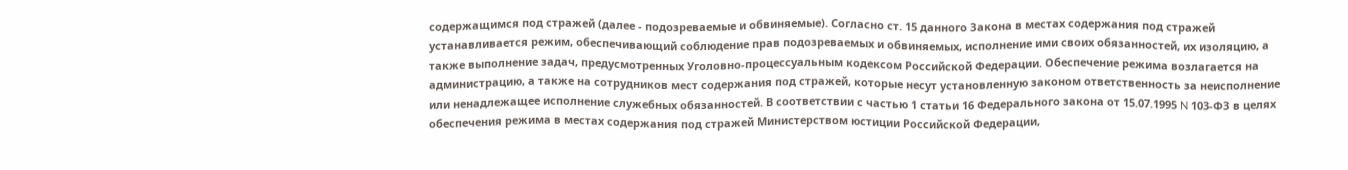содержащимся под стражей (далее - подозреваемые и обвиняемые). Согласно ст. 15 данного Закона в местах содержания под стражей устанавливается режим, обеспечивающий соблюдение прав подозреваемых и обвиняемых, исполнение ими своих обязанностей, их изоляцию, а также выполнение задач, предусмотренных Уголовно-процессуальным кодексом Российской Федерации. Обеспечение режима возлагается на администрацию, а также на сотрудников мест содержания под стражей, которые несут установленную законом ответственность за неисполнение или ненадлежащее исполнение служебных обязанностей. В соответствии с частью 1 статьи 16 Федерального закона от 15.07.1995 N 103-ФЗ в целях обеспечения режима в местах содержания под стражей Министерством юстиции Российской Федерации,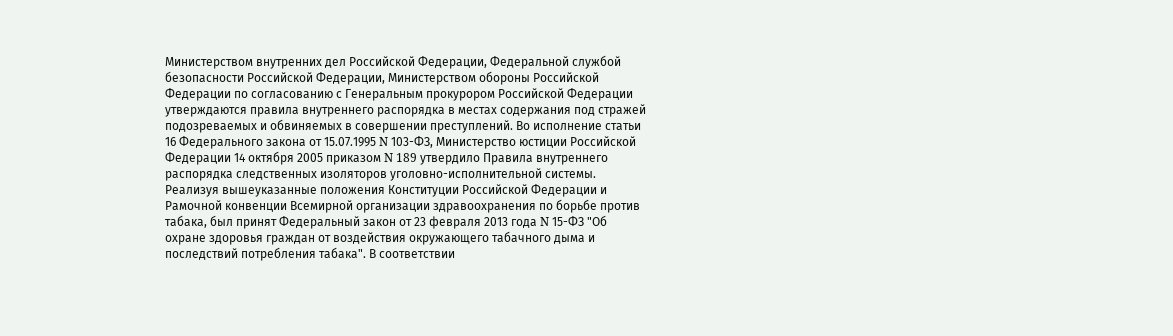Министерством внутренних дел Российской Федерации, Федеральной службой безопасности Российской Федерации, Министерством обороны Российской Федерации по согласованию с Генеральным прокурором Российской Федерации утверждаются правила внутреннего распорядка в местах содержания под стражей подозреваемых и обвиняемых в совершении преступлений. Во исполнение статьи 16 Федерального закона от 15.07.1995 N 103-ФЗ, Министерство юстиции Российской Федерации 14 октября 2005 приказом N 189 утвердило Правила внутреннего распорядка следственных изоляторов уголовно-исполнительной системы. Реализуя вышеуказанные положения Конституции Российской Федерации и Рамочной конвенции Всемирной организации здравоохранения по борьбе против табака, был принят Федеральный закон от 23 февраля 2013 года N 15-ФЗ "Об охране здоровья граждан от воздействия окружающего табачного дыма и последствий потребления табака". В соответствии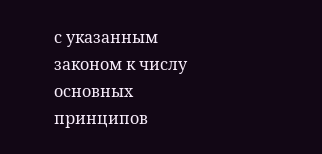с указанным законом к числу основных принципов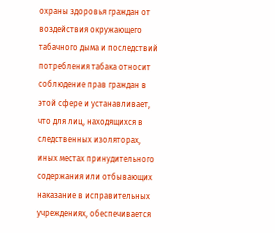охраны здоровья граждан от воздействия окружающего табачного дыма и последствий потребления табака относит соблюдение прав граждан в этой сфере и устанавливает, что для лиц, находящихся в следственных изоляторах, иных местах принудительного содержания или отбывающих наказание в исправительных учреждениях, обеспечивается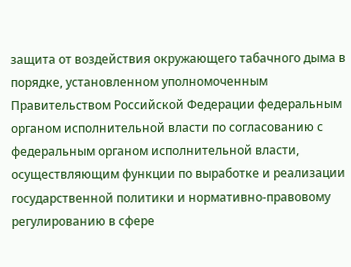защита от воздействия окружающего табачного дыма в порядке, установленном уполномоченным Правительством Российской Федерации федеральным органом исполнительной власти по согласованию с федеральным органом исполнительной власти, осуществляющим функции по выработке и реализации государственной политики и нормативно-правовому регулированию в сфере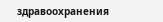здравоохранения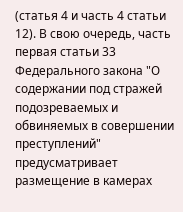(статья 4 и часть 4 статьи 12). В свою очередь, часть первая статьи 33 Федерального закона "О содержании под стражей подозреваемых и обвиняемых в совершении преступлений" предусматривает размещение в камерах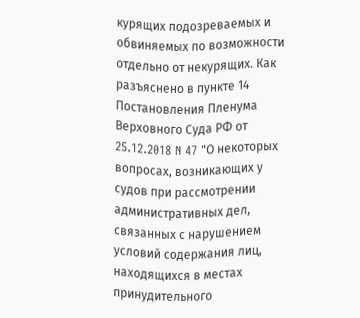курящих подозреваемых и обвиняемых по возможности отдельно от некурящих. Как разъяснено в пункте 14 Постановления Пленума Верховного Суда РФ от 25.12.2018 N 47 "О некоторых вопросах, возникающих у судов при рассмотрении административных дел, связанных с нарушением условий содержания лиц, находящихся в местах принудительного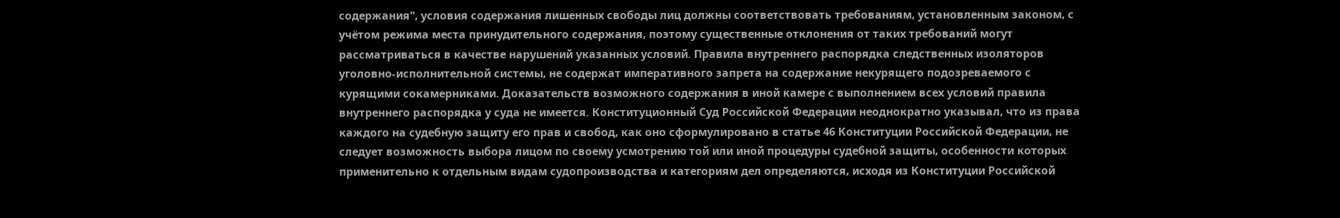содержания", условия содержания лишенных свободы лиц должны соответствовать требованиям, установленным законом, с учётом режима места принудительного содержания, поэтому существенные отклонения от таких требований могут рассматриваться в качестве нарушений указанных условий. Правила внутреннего распорядка следственных изоляторов уголовно-исполнительной системы, не содержат императивного запрета на содержание некурящего подозреваемого с курящими сокамерниками. Доказательств возможного содержания в иной камере с выполнением всех условий правила внутреннего распорядка у суда не имеется. Конституционный Суд Российской Федерации неоднократно указывал, что из права каждого на судебную защиту его прав и свобод, как оно сформулировано в статье 46 Конституции Российской Федерации, не следует возможность выбора лицом по своему усмотрению той или иной процедуры судебной защиты, особенности которых применительно к отдельным видам судопроизводства и категориям дел определяются, исходя из Конституции Российской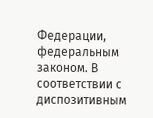Федерации, федеральным законом. В соответствии с диспозитивным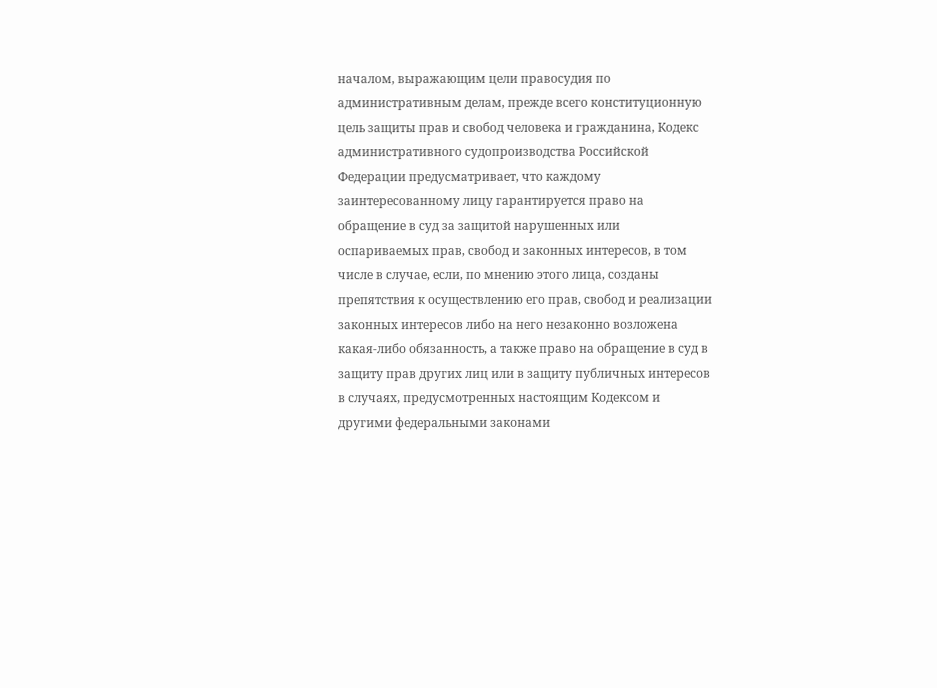началом, выражающим цели правосудия по административным делам, прежде всего конституционную цель защиты прав и свобод человека и гражданина, Кодекс административного судопроизводства Российской Федерации предусматривает, что каждому заинтересованному лицу гарантируется право на обращение в суд за защитой нарушенных или оспариваемых прав, свобод и законных интересов, в том числе в случае, если, по мнению этого лица, созданы препятствия к осуществлению его прав, свобод и реализации законных интересов либо на него незаконно возложена какая-либо обязанность, а также право на обращение в суд в защиту прав других лиц или в защиту публичных интересов в случаях, предусмотренных настоящим Кодексом и другими федеральными законами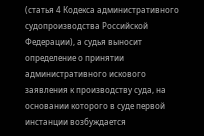(статья 4 Кодекса административного судопроизводства Российской Федерации), а судья выносит определение о принятии административного искового заявления к производству суда, на основании которого в суде первой инстанции возбуждается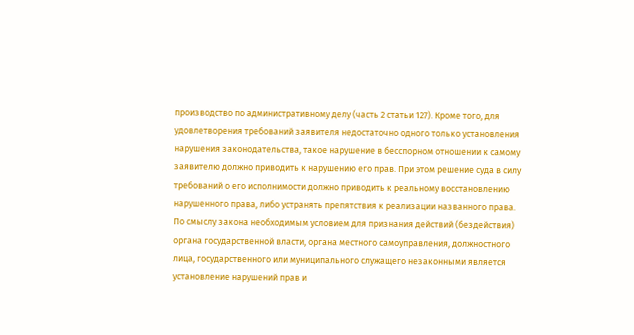производство по административному делу (часть 2 статьи 127). Кроме того, для удовлетворения требований заявителя недостаточно одного только установления нарушения законодательства, такое нарушение в бесспорном отношении к самому заявителю должно приводить к нарушению его прав. При этом решение суда в силу требований о его исполнимости должно приводить к реальному восстановлению нарушенного права, либо устранять препятствия к реализации названного права. По смыслу закона необходимым условием для признания действий (бездействия) органа государственной власти, органа местного самоуправления, должностного лица, государственного или муниципального служащего незаконными является установление нарушений прав и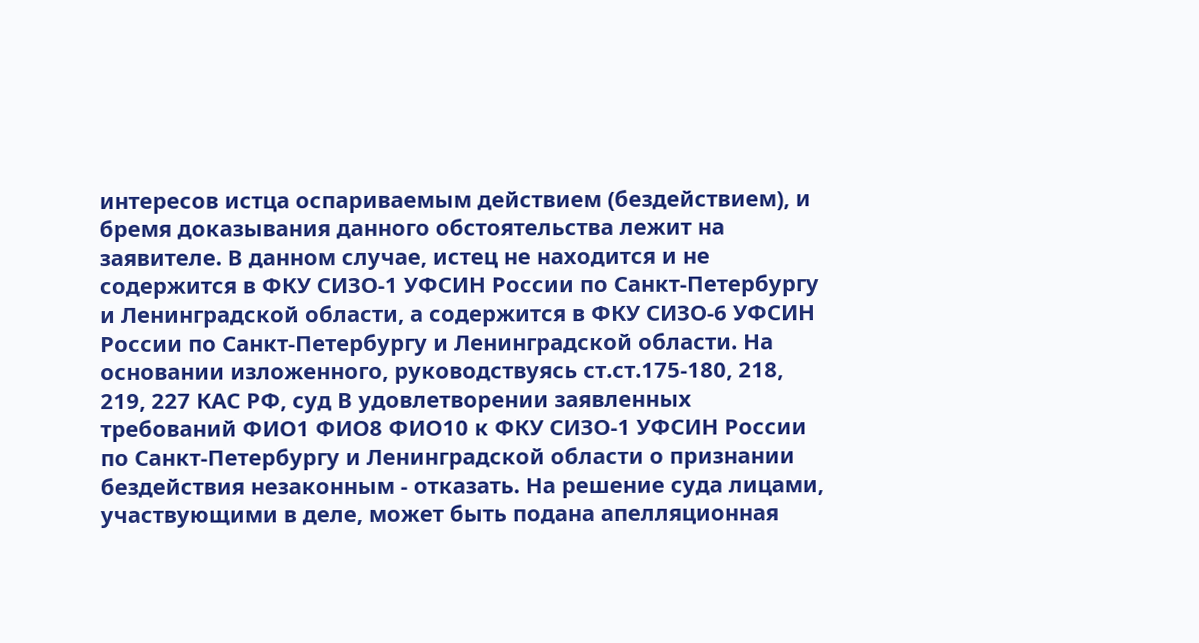интересов истца оспариваемым действием (бездействием), и бремя доказывания данного обстоятельства лежит на заявителе. В данном случае, истец не находится и не содержится в ФКУ СИЗО-1 УФСИН России по Санкт-Петербургу и Ленинградской области, а содержится в ФКУ СИЗО-6 УФСИН России по Санкт-Петербургу и Ленинградской области. На основании изложенного, руководствуясь ст.ст.175-180, 218, 219, 227 КАС РФ, суд В удовлетворении заявленных требований ФИО1 ФИО8 ФИО10 к ФКУ СИЗО-1 УФСИН России по Санкт-Петербургу и Ленинградской области о признании бездействия незаконным - отказать. На решение суда лицами, участвующими в деле, может быть подана апелляционная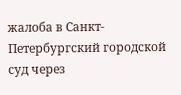жалоба в Санкт-Петербургский городской суд через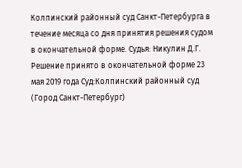Колпинский районный суд Санкт-Петербурга в течение месяца со дня принятия решения судом в окончательной форме. Судья: Никулин Д.Г. Решение принято в окончательной форме 23 мая 2019 года Суд:Колпинский районный суд (Город Санкт-Петербург)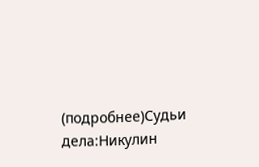(подробнее)Судьи дела:Никулин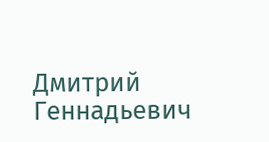Дмитрий Геннадьевич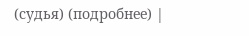(судья) (подробнее) |